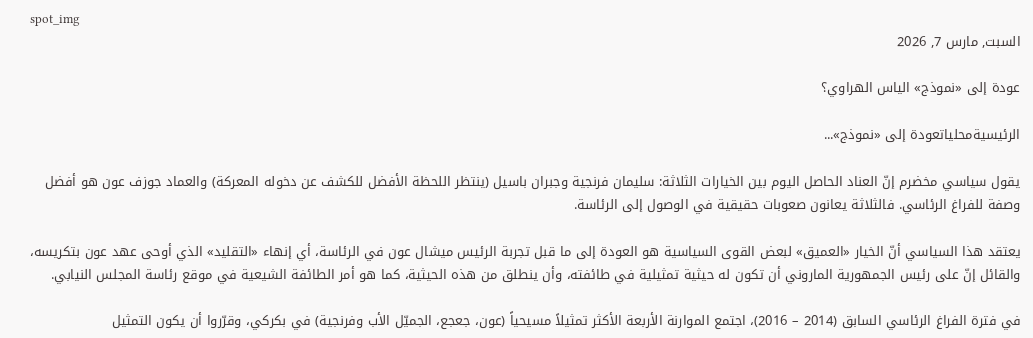spot_img
السبت, مارس 7, 2026

عودة إلى «نموذج» الياس الهراوي؟

الرئيسيةمحلياتعودة إلى «نموذج»...

يقول سياسي مخضرم إنّ العناد الحاصل اليوم بين الخيارات الثلاثة: سليمان فرنجية وجبران باسيل (ينتظر اللحظة الأفضل للكشف عن دخوله المعركة) والعماد جوزف عون هو أفضل وصفة للفراغ الرئاسي. فالثلاثة يعانون صعوبات حقيقية في الوصول إلى الرئاسة.

يعتقد هذا السياسي أنّ الخيار «العميق» لبعض القوى السياسية هو العودة إلى ما قبل تجربة الرئيس ميشال عون في الرئاسة، أي إنهاء «التقليد» الذي أوحى عهد عون بتكريسه، والقائل إنّ على رئيس الجمهورية الماروني أن تكون له حيثية تمثيلية في طائفته، وأن ينطلق من هذه الحيثية، كما هو أمر الطائفة الشيعية في موقع رئاسة المجلس النيابي.

في فترة الفراغ الرئاسي السابق (2014 – 2016)، اجتمع الموارنة الأربعة الأكثر تمثيلاً مسيحياً (عون، جعجع، الجميّل الأب وفرنجية) في بكركي، وقرّروا أن يكون التمثيل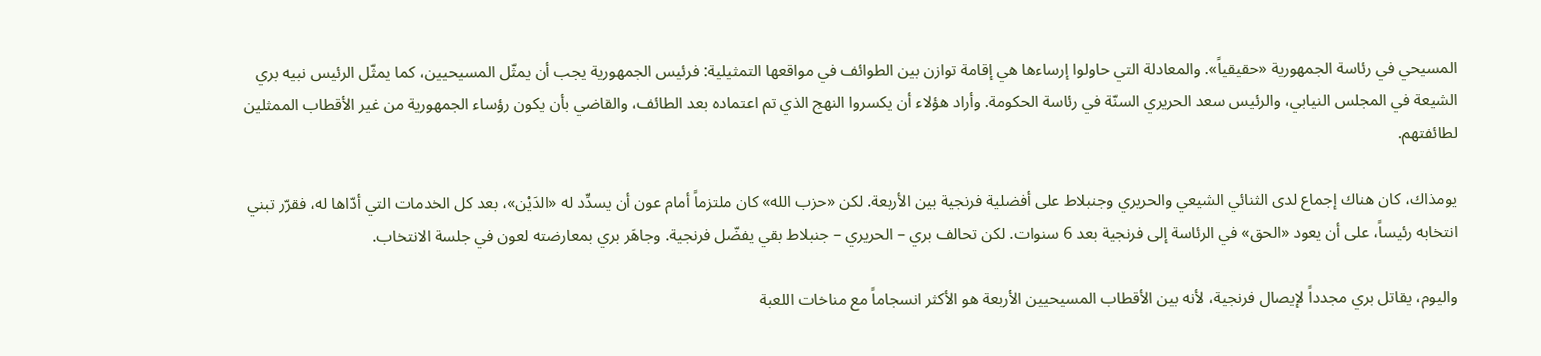المسيحي في رئاسة الجمهورية «حقيقياً». والمعادلة التي حاولوا إرساءها هي إقامة توازن بين الطوائف في مواقعها التمثيلية: فرئيس الجمهورية يجب أن يمثّل المسيحيين، كما يمثّل الرئيس نبيه بري الشيعة في المجلس النيابي، والرئيس سعد الحريري السنّة في رئاسة الحكومة. وأراد هؤلاء أن يكسروا النهج الذي تم اعتماده بعد الطائف، والقاضي بأن يكون رؤساء الجمهورية من غير الأقطاب الممثلين لطائفتهم.

يومذاك، كان هناك إجماع لدى الثنائي الشيعي والحريري وجنبلاط على أفضلية فرنجية بين الأربعة. لكن «حزب الله» كان ملتزماً أمام عون أن يسدِّد له «الدَيْن»، بعد كل الخدمات التي أدّاها له، فقرّر تبني انتخابه رئيساً، على أن يعود «الحق» في الرئاسة إلى فرنجية بعد 6 سنوات. لكن تحالف بري – الحريري – جنبلاط بقي يفضّل فرنجية. وجاهَر بري بمعارضته لعون في جلسة الانتخاب.

واليوم، يقاتل بري مجدداً لإيصال فرنجية، لأنه بين الأقطاب المسيحيين الأربعة هو الأكثر انسجاماً مع مناخات اللعبة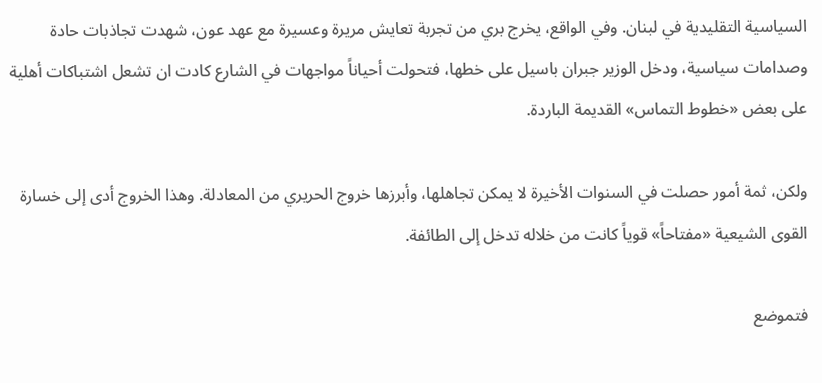السياسية التقليدية في لبنان. وفي الواقع، يخرج بري من تجربة تعايش مريرة وعسيرة مع عهد عون، شهدت تجاذبات حادة وصدامات سياسية، ودخل الوزير جبران باسيل على خطها، فتحولت أحياناً مواجهات في الشارع كادت ان تشعل اشتباكات أهلية على بعض «خطوط التماس» القديمة الباردة.

ولكن، ثمة أمور حصلت في السنوات الأخيرة لا يمكن تجاهلها، وأبرزها خروج الحريري من المعادلة. وهذا الخروج أدى إلى خسارة القوى الشيعية «مفتاحاً» قوياً كانت من خلاله تدخل إلى الطائفة.

فتموضع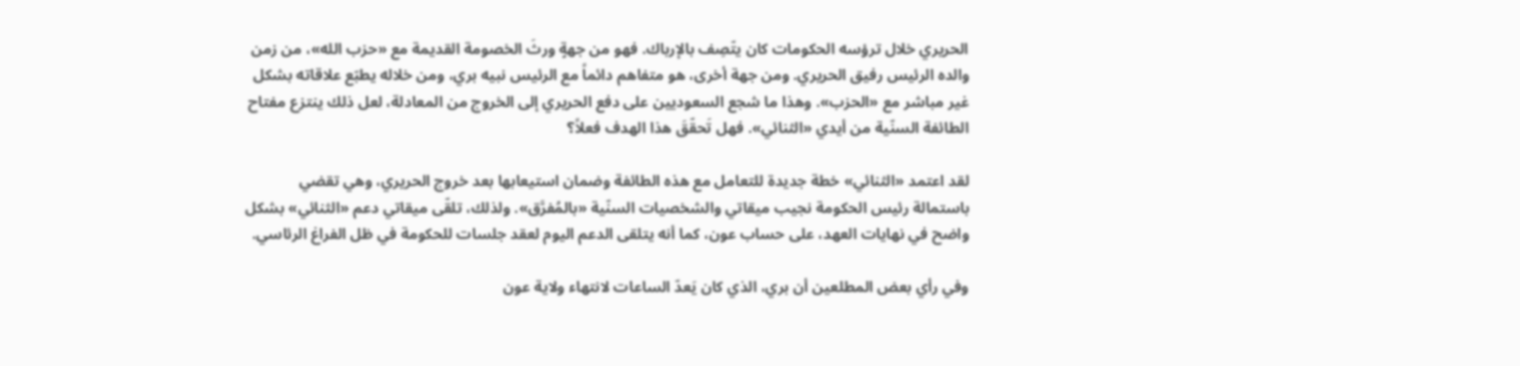الحريري خلال ترؤسه الحكومات كان يتّصِف بالإرباك. فهو من جهةٍ ورثَ الخصومة القديمة مع «حزب الله»، من زمن والده الرئيس رفيق الحريري. ومن جهة أخرى، هو متفاهم دائماً مع الرئيس نبيه بري، ومن خلاله يطبّع علاقاته بشكل غير مباشر مع «الحزب». وهذا ما شجع السعوديين على دفع الحريري إلى الخروج من المعادلة، لعل ذلك ينتزع مفتاح الطائفة السنّية من أيدي «الثنائي». فهل تَحقّقَ هذا الهدف فعلاً؟

لقد اعتمد «الثنائي» خطة جديدة للتعامل مع هذه الطائفة وضمان استيعابها بعد خروج الحريري، وهي تقضي باستمالة رئيس الحكومة نجيب ميقاتي والشخصيات السنّية «بالمُفرَّق». ولذلك، تلقّى ميقاتي دعم «الثنائي» بشكل واضح في نهايات العهد، على حساب عون، كما أنه يتلقى الدعم اليوم لعقد جلسات للحكومة في ظل الفراغ الرئاسي.

وفي رأي بعض المطلعين أن بري، الذي كان يَعدّ الساعات لانتهاء ولاية عون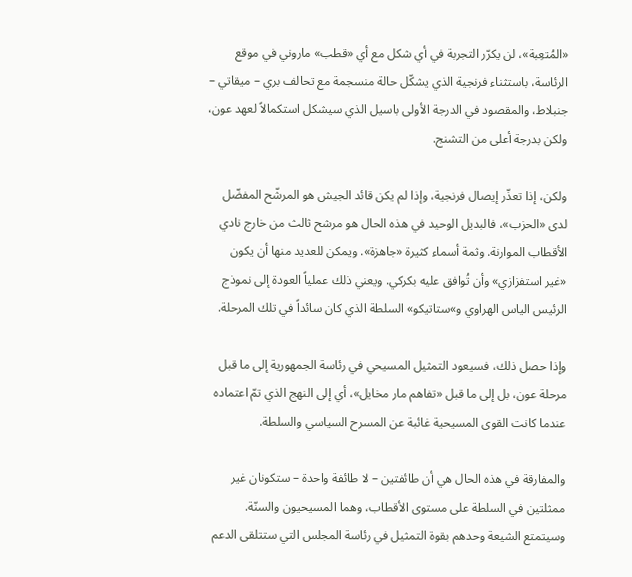«المُتعِبة»، لن يكرّر التجربة في أي شكل مع أي «قطب» ماروني في موقع الرئاسة، باستثناء فرنجية الذي يشكّل حالة منسجمة مع تحالف بري – ميقاتي – جنبلاط، والمقصود في الدرجة الأولى باسيل الذي سيشكل استكمالاً لعهد عون، ولكن بدرجة أعلى من التشنج.

ولكن، إذا تعذّر إيصال فرنجية، وإذا لم يكن قائد الجيش هو المرشّح المفضّل لدى «الحزب»، فالبديل الوحيد في هذه الحال هو مرشح ثالث من خارج نادي الأقطاب الموارنة. وثمة أسماء كثيرة «جاهزة». ويمكن للعديد منها أن يكون «غير استفزازي» وأن تُوافق عليه بكركي. ويعني ذلك عملياً العودة إلى نموذج الرئيس الياس الهراوي و»ستاتيكو» السلطة الذي كان سائداً في تلك المرحلة.

وإذا حصل ذلك، فسيعود التمثيل المسيحي في رئاسة الجمهورية إلى ما قبل مرحلة عون، بل إلى ما قبل «تفاهم مار مخايل»، أي إلى النهج الذي تمّ اعتماده عندما كانت القوى المسيحية غائبة عن المسرح السياسي والسلطة.

والمفارقة في هذه الحال هي أن طائفتين – لا طائفة واحدة – ستكونان غير ممثلتين في السلطة على مستوى الأقطاب، وهما المسيحيون والسنّة. وسيتمتع الشيعة وحدهم بقوة التمثيل في رئاسة المجلس التي ستتلقى الدعم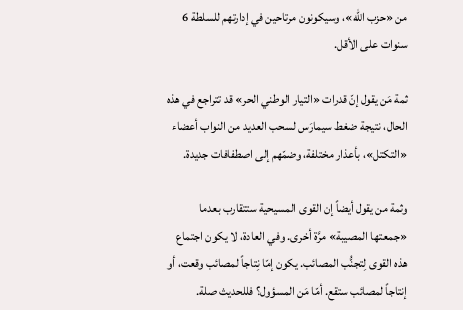من «حزب الله»، وسيكونون مرتاحين في إدارتهم للسلطة 6 سنوات على الأقل.

ثمة مَن يقول إنّ قدرات «التيار الوطني الحر» قد تتراجع في هذه الحال، نتيجة ضغط سيمارَس لسحب العديد من النواب أعضاء «التكتل»، بأعذار مختلفة، وضمّهم إلى اصطفافات جديدة.

وثمة من يقول أيضاً إن القوى المسيحية ستتقارب بعدما «جمعتها المصيبة» مرَّة أخرى. وفي العادة، لا يكون اجتماع هذه القوى لِتجنُّب المصائب. يكون إمّا نِتاجاً لمصائب وقعت، أو إنتاجاً لمصائب ستقع. أمّا مَن المسؤول؟ فللحديث صلة.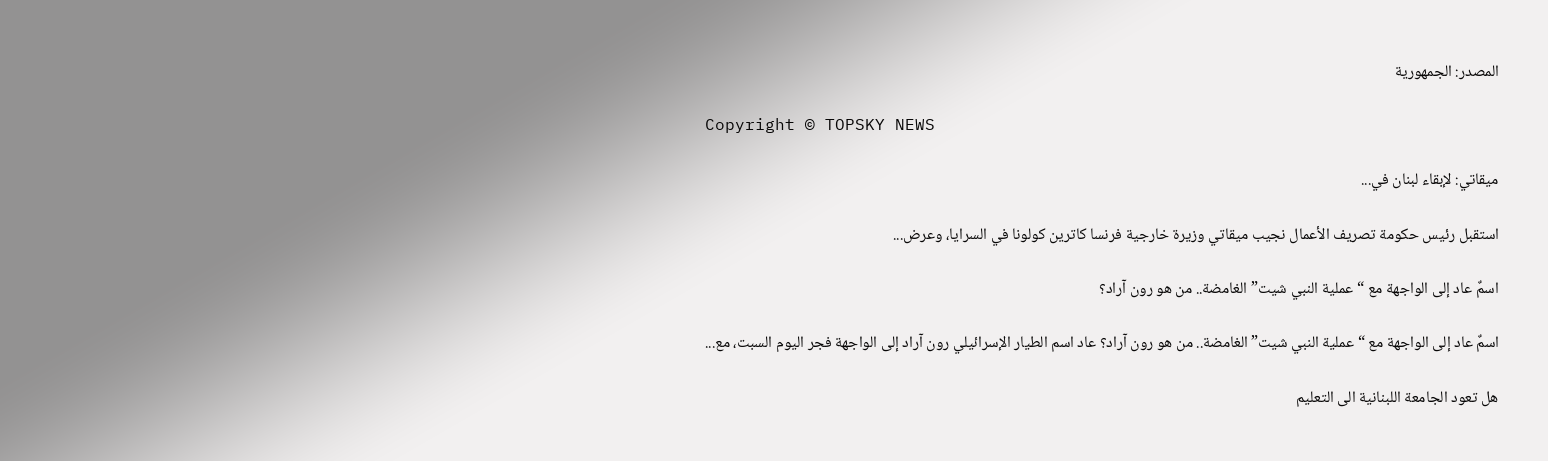المصدر: الجمهورية

Copyright © TOPSKY NEWS

ميقاتي: لإبقاء لبنان في...

استقبل رئيس حكومة تصريف الأعمال نجيب ميقاتي وزيرة خارجية فرنسا كاترين كولونا في السرايا، وعرض...

اسمٌ عاد إلى الواجهة مع “عملية النبي شيت” الغامضة.. من هو رون آراد؟

اسمٌ عاد إلى الواجهة مع “عملية النبي شيت” الغامضة.. من هو رون آراد؟ عاد اسم الطيار الإسرائيلي رون آراد إلى الواجهة فجر اليوم السبت، مع...

هل تعود الجامعة اللبنانية الى التعليم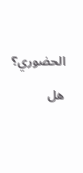الحضوري؟

هل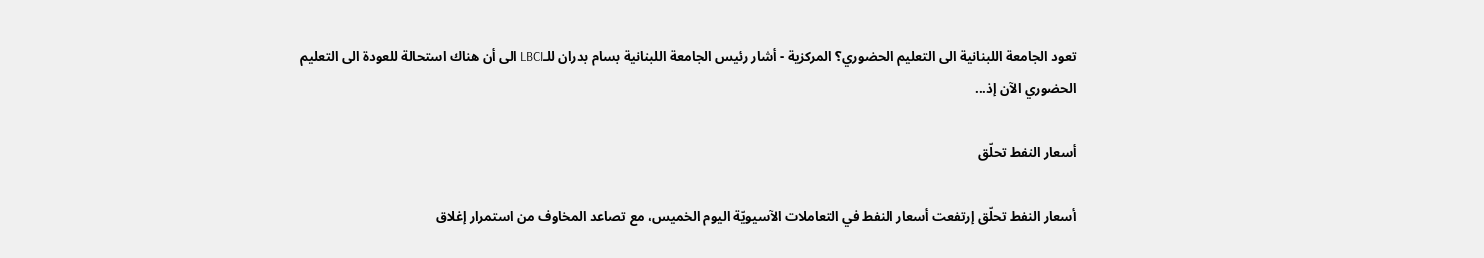تعود الجامعة اللبنانية الى التعليم الحضوري؟ المركزية - أشار رئيس الجامعة اللبنانية بسام بدران للـLBCI الى أن هناك استحالة للعودة الى التعليم الحضوري الآن إذ...

أسعار النفط تحلّق

أسعار النفط تحلّق إرتفعت أسعار النفط في التعاملات الآسيويّة اليوم الخميس، مع تصاعد المخاوف من استمرار إغلاق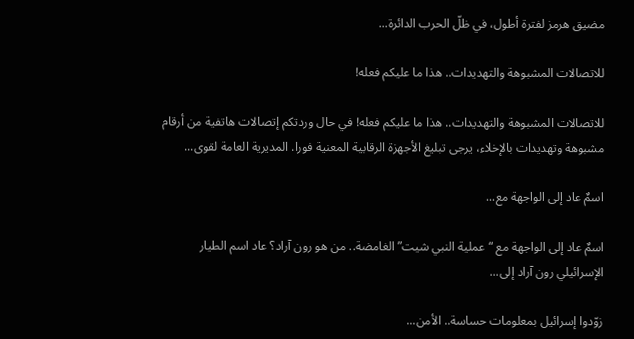مضيق هرمز لفترة أطول، في ظلّ الحرب الدائرة...

للاتصالات المشبوهة والتهديدات.. هذا ما عليكم فعله!

للاتصالات المشبوهة والتهديدات.. هذا ما عليكم فعله! في حال وردتكم إتصالات هاتفية من أرقام مشبوهة وتهديدات بالإخلاء، يرجى تبليغ الأجهزة الرقابية المعنية فورا. المديرية العامة لقوى...

اسمٌ عاد إلى الواجهة مع...

اسمٌ عاد إلى الواجهة مع “عملية النبي شيت” الغامضة.. من هو رون آراد؟ عاد اسم الطيار الإسرائيلي رون آراد إلى...

زوّدوا إسرائيل بمعلومات حساسة.. الأمن...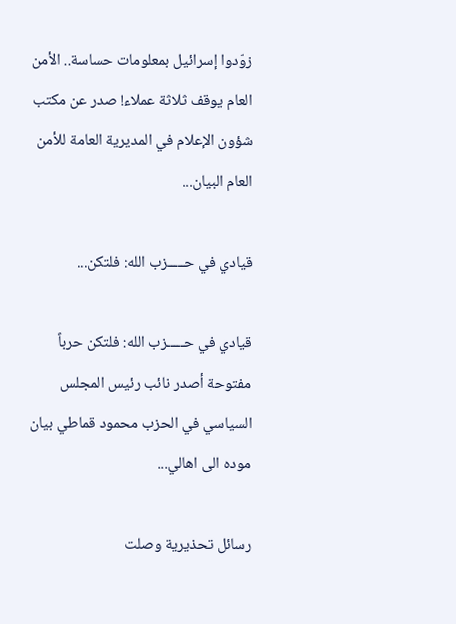زوّدوا إسرائيل بمعلومات حساسة.. الأمن العام يوقف ثلاثة عملاء! صدر عن مكتب شؤون الإعلام في المديرية العامة للأمن العام البيان...

قيادي في حـــــزب الله: فلتكن...

قيادي في حـــــزب الله: فلتكن حرباً مفتوحة أصدر نائب رئيس المجلس السياسي في الحزب محمود قماطي بيان موده الى اهالي...

رسائل تحذيرية وصلت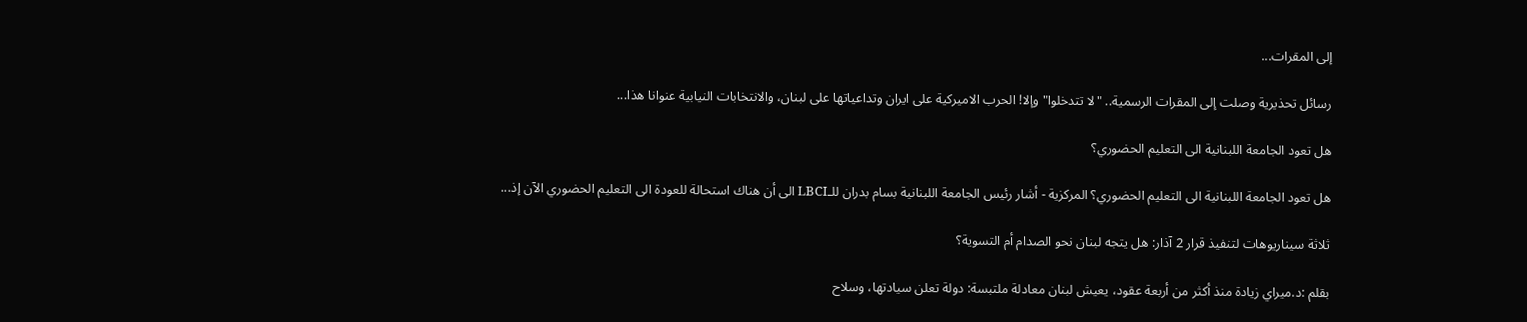إلى المقرات...

رسائل تحذيرية وصلت إلى المقرات الرسمية.. "لا تتدخلوا" وإلا! الحرب الاميركية على ايران وتداعياتها على لبنان، والانتخابات النيابية عنوانا هذا...

هل تعود الجامعة اللبنانية الى التعليم الحضوري؟

هل تعود الجامعة اللبنانية الى التعليم الحضوري؟ المركزية - أشار رئيس الجامعة اللبنانية بسام بدران للـLBCI الى أن هناك استحالة للعودة الى التعليم الحضوري الآن إذ...

ثلاثة سيناريوهات لتنفيذ قرار 2 آذار: هل يتجه لبنان نحو الصدام أم التسوية؟

بقلم :د.ميراي زيادة منذ أكثر من أربعة عقود، يعيش لبنان معادلة ملتبسة: دولة تعلن سيادتها، وسلاح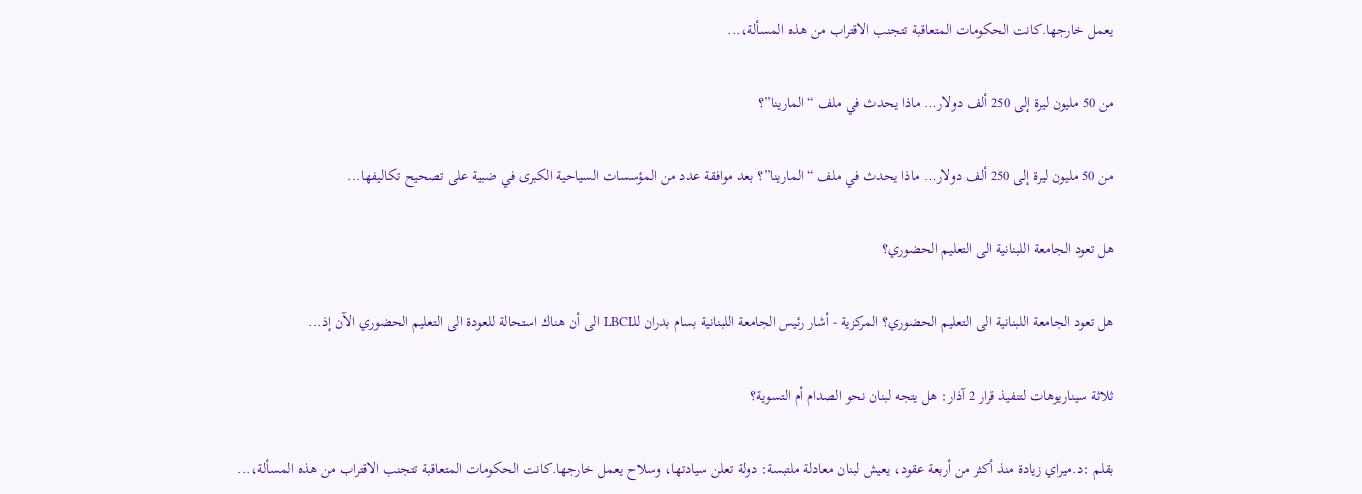يعمل خارجها.كانت الحكومات المتعاقبة تتجنب الاقتراب من هذه المسألة،...

من 50 مليون ليرة إلى 250 ألف دولار… ماذا يحدث في ملف “المارينا”؟

من 50 مليون ليرة إلى 250 ألف دولار… ماذا يحدث في ملف “المارينا”؟ بعد موافقة عدد من المؤسسات السياحية الكبرى في ضبية على تصحيح تكاليفها...

هل تعود الجامعة اللبنانية الى التعليم الحضوري؟

هل تعود الجامعة اللبنانية الى التعليم الحضوري؟ المركزية - أشار رئيس الجامعة اللبنانية بسام بدران للـLBCI الى أن هناك استحالة للعودة الى التعليم الحضوري الآن إذ...

ثلاثة سيناريوهات لتنفيذ قرار 2 آذار: هل يتجه لبنان نحو الصدام أم التسوية؟

بقلم :د.ميراي زيادة منذ أكثر من أربعة عقود، يعيش لبنان معادلة ملتبسة: دولة تعلن سيادتها، وسلاح يعمل خارجها.كانت الحكومات المتعاقبة تتجنب الاقتراب من هذه المسألة،...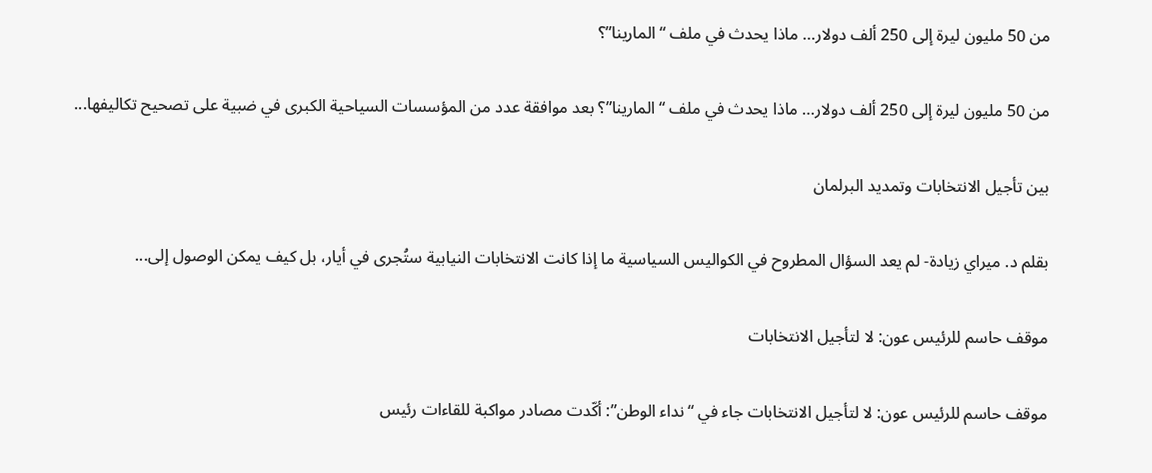من 50 مليون ليرة إلى 250 ألف دولار… ماذا يحدث في ملف “المارينا”؟

من 50 مليون ليرة إلى 250 ألف دولار… ماذا يحدث في ملف “المارينا”؟ بعد موافقة عدد من المؤسسات السياحية الكبرى في ضبية على تصحيح تكاليفها...

بين تأجيل الانتخابات وتمديد البرلمان

بقلم د. ميراي زيادة- لم يعد السؤال المطروح في الكواليس السياسية ما إذا كانت الانتخابات النيابية ستُجرى في أيار، بل كيف يمكن الوصول إلى...

موقف حاسم للرئيس عون: لا لتأجيل الانتخابات

موقف حاسم للرئيس عون: لا لتأجيل الانتخابات جاء في “نداء الوطن”: أكّدت مصادر مواكبة للقاءات رئيس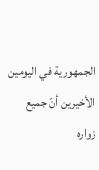الجمهورية في اليومين الأخيرين أنّ جميع زواره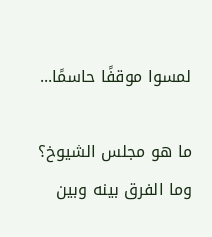لمسوا موقفًا حاسمًا...

ما هو مجلس الشيوخ؟ وما الفرق بينه وبين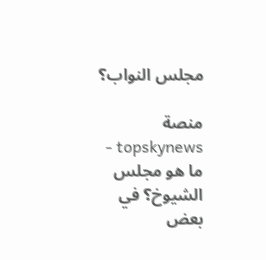مجلس النواب؟

منصة topskynews - ما هو مجلس الشيوخ؟ في بعض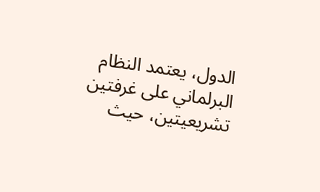الدول، يعتمد النظام البرلماني على غرفتين تشريعيتين، حيث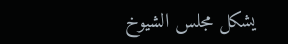يشكل مجلس الشيوخ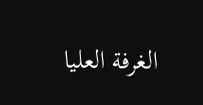الغرفة العليا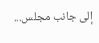إلى جانب مجلس...